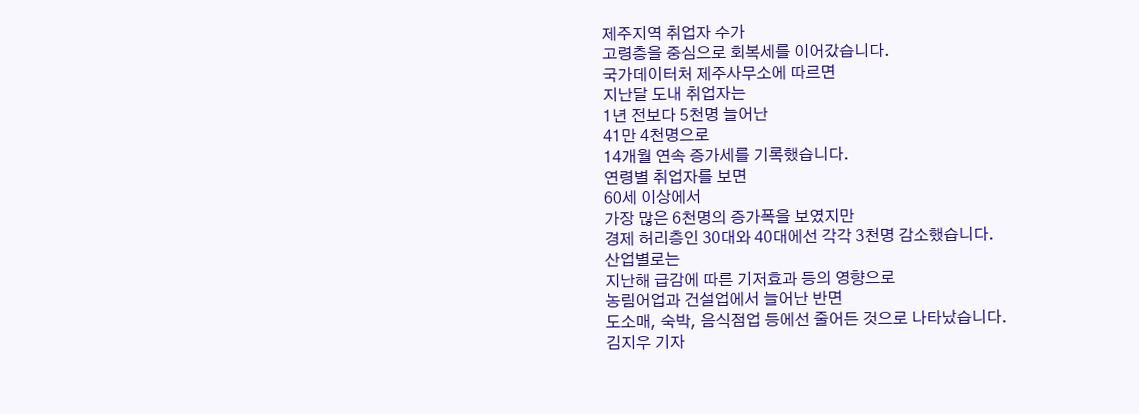제주지역 취업자 수가
고령층을 중심으로 회복세를 이어갔습니다.
국가데이터처 제주사무소에 따르면
지난달 도내 취업자는
1년 전보다 5천명 늘어난
41만 4천명으로
14개월 연속 증가세를 기록했습니다.
연령별 취업자를 보면
60세 이상에서
가장 많은 6천명의 증가폭을 보였지만
경제 허리층인 30대와 40대에선 각각 3천명 감소했습니다.
산업별로는
지난해 급감에 따른 기저효과 등의 영향으로
농림어업과 건설업에서 늘어난 반면
도소매, 숙박, 음식점업 등에선 줄어든 것으로 나타났습니다.
김지우 기자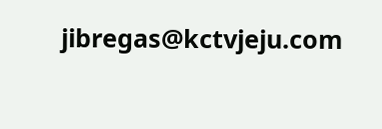jibregas@kctvjeju.com